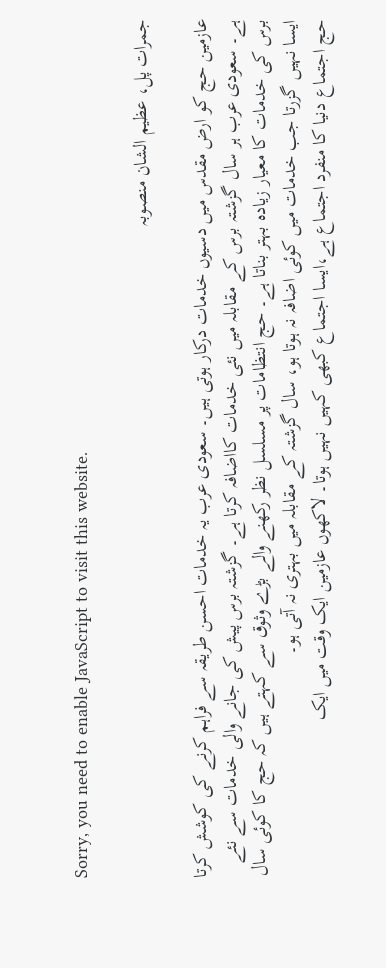Sorry, you need to enable JavaScript to visit this website.

جمرات پل، عظیم الشان منصوبہ

عازمین حج کو ارض مقدس میں دسیوں خدمات درکار ہوتی ہیں۔ سعودی عرب یہ خدمات احسن طریقہ سے فراہم کرنے کی کوشش کرتا ہے۔ سعودی عرب ہر سال گزشتہ برس کے مقابلہ میں نئی خدمات کااضافہ کرتا ہے۔ گزشتہ برس پیش کی جانے والی خدمات سے نئے برس کی خدمات کا معیار زیادہ بہتر بناتا ہے۔ حج انتظامات پر مسلسل نظر رکھنے والے بڑے وثوق سے کہتے ہیں کہ حج کا کوئی سال ایسا نہیں گزرتا جب خدمات میں کوئی اضافہ نہ ہوتا ہو، سال گزشتہ کے مقابلہ میں بہتری نہ آتی ہو۔
حج اجتماع دنیا کا منفرد اجتماع ہے،ایسا اجتماع کبھی کہیں نہیں ہوتا۔ لاکھوں عازمین ایک وقت میں ایک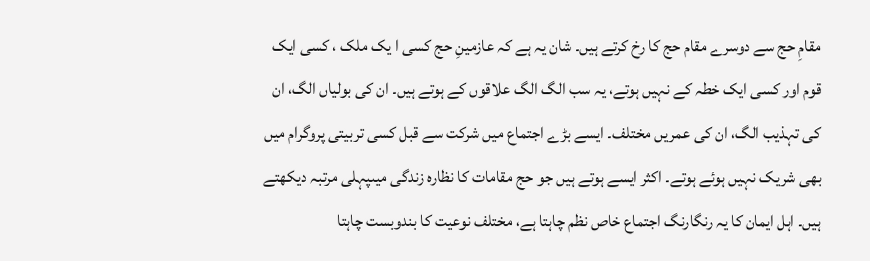مقامِ حج سے دوسرے مقام حج کا رخ کرتے ہیں۔ شان یہ ہے کہ عازمینِ حج کسی ا یک ملک ، کسی ایک قوم اور کسی ایک خطہ کے نہیں ہوتے، یہ سب الگ الگ علاقوں کے ہوتے ہیں۔ ان کی بولیاں الگ، ان کی تہذیب الگ، ان کی عمریں مختلف۔ ایسے بڑے اجتماع میں شرکت سے قبل کسی تربیتی پروگرام میں بھی شریک نہیں ہوئے ہوتے۔ اکثر ایسے ہوتے ہیں جو حج مقامات کا نظارہ زندگی میںپہلی مرتبہ دیکھتے ہیں۔ اہل ایمان کا یہ رنگارنگ اجتماع خاص نظم چاہتا ہے، مختلف نوعیت کا بندوبست چاہتا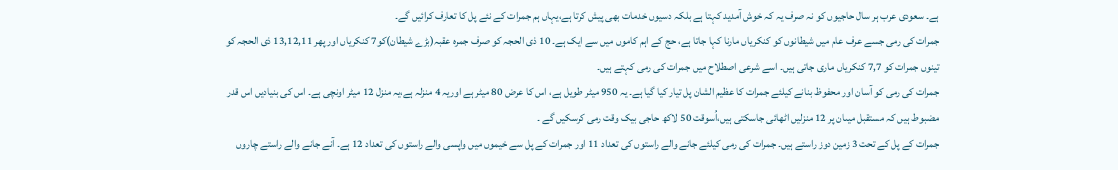ہے۔ سعودی عرب ہر سال حاجیوں کو نہ صرف یہ کہ خوش آمدید کہتا ہے بلکہ دسیوں خدمات بھی پیش کرتا ہے،یہاں ہم جمرات کے نئے پل کا تعارف کرائیں گے۔
جمرات کی رمی جسے عرف عام میں شیطانوں کو کنکریاں مارنا کہا جاتا ہے، حج کے اہم کاموں میں سے ایک ہے۔ 10 ذی الحجہ کو صرف جمرہ عقبہ(بڑے شیطان)کو7 کنکریاں اور پھر 13,12,11 ذی الحجہ کو تینوں جمرات کو 7,7 کنکریاں ماری جاتی ہیں۔ اسے شرعی اصطلاح میں جمرات کی رمی کہتے ہیں۔
جمرات کی رمی کو آسان اور محفوظ بنانے کیلئے جمرات کا عظیم الشان پل تیار کیا گیا ہے۔ یہ 950 میٹر طویل ہے، اس کا عرض 80 میٹر ہے اوریہ 4 منزلہ ہے،یہ منزل 12 میٹر اونچی ہے۔ اس کی بنیادیں اس قدر مضبوط ہیں کہ مستقبل میںان پر 12 منزلیں اٹھائی جاسکتی ہیں،اُسوقت 50 لاکھ حاجی بیک وقت رمی کرسکیں گے ۔
جمرات کے پل کے تحت 3 زمین دوز راستے ہیں۔ جمرات کی رمی کیلئے جانے والے راستوں کی تعداد 11 اور جمرات کے پل سے خیموں میں واپسی والے راستوں کی تعداد 12 ہے۔ آنے جانے والے راستے چاروں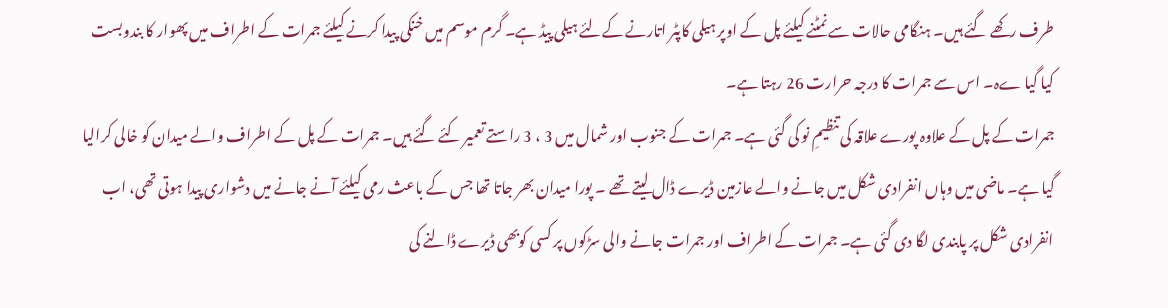طرف رکھے گئے ہیں۔ ہنگامی حالات سے نمٹنے کیلئے پل کے اوپر ہیلی کاپٹر اتارنے کےلئے ہیلی پیڈ ہے۔ گرم موسم میں خنکی پیدا کرنے کیلئے جمرات کے اطراف میں پھوار کا بندوبست کیا گیا ےہ۔ اس سے جمرات کا درجہ حرارت 26 رہتا ہے۔
جمرات کے پل کے علاوہ پورے علاقہ کی تنظیمِ نو کی گئی ہے۔ جمرات کے جنوب اور شمال میں 3 ، 3 راستے تعمیر کئے گئے ہیں۔ جمرات کے پل کے اطراف والے میدان کو خالی کرالیا گیا ہے۔ ماضی میں وہاں انفرادی شکل میں جانے والے عازمین ڈیرے ڈال لیتے تھے ۔ پورا میدان بھر جاتا تھا جس کے باعث رمی کیلئے آنے جانے میں دشواری پیدا ہوتی تھی، اب انفرادی شکل پر پابندی لگا دی گئی ہے۔ جمرات کے اطراف اور جمرات جانے والی سڑکوں پر کسی کوبھی ڈیرے ڈالنے کی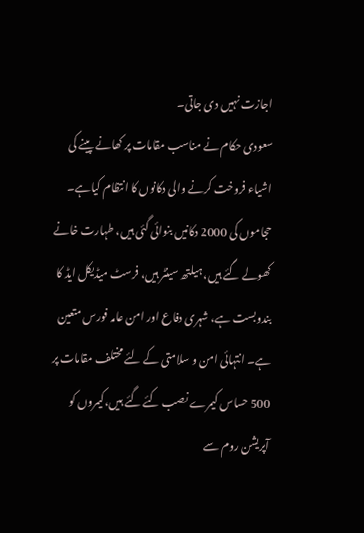اجازت نہیں دی جاتی۔
سعودی حکام نے مناسب مقامات پر کھانے پینے کی اشیاء فروخت کرنے والی دکانوں کا انتظام کیاہے۔ حجاموں کی 2000 دکانیں بنوائی گئی ہیں، طہارت خانے کھولے گئے ہیں، ہیلتھ سینٹر ہیں، فرسٹ میڈیکل ایڈ کا بندوبست ہے، شہری دفاع اور امن عامہ فورس متعین ہے۔ انتہائی امن و سلامتی کے لئے مختلف مقامات پر 500 حساس کیمرے نصب کئے گئے ہیں،کیمروں کو آپریشن روم سے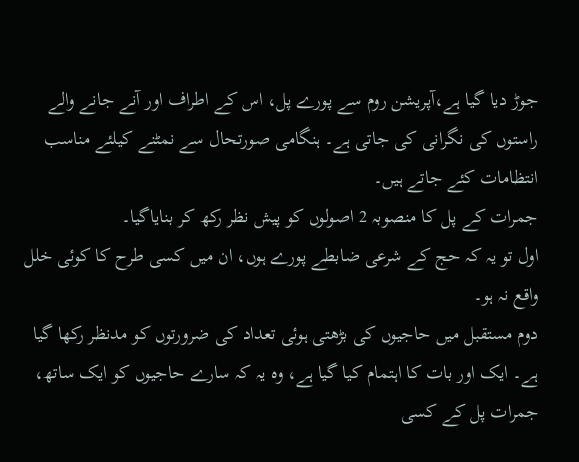جوڑ دیا گیا ہے،آپریشن روم سے پورے پل، اس کے اطراف اور آنے جانے والے راستوں کی نگرانی کی جاتی ہے۔ ہنگامی صورتحال سے نمٹنے کیلئے مناسب انتظامات کئے جاتے ہیں۔
جمرات کے پل کا منصوبہ 2 اصولوں کو پیش نظر رکھ کر بنایاگیا۔
اول تو یہ کہ حج کے شرعی ضابطے پورے ہوں، ان میں کسی طرح کا کوئی خلل واقع نہ ہو۔
دوم مستقبل میں حاجیوں کی بڑھتی ہوئی تعداد کی ضرورتوں کو مدنظر رکھا گیا ہے۔ ایک اور بات کا اہتمام کیا گیا ہے، وہ یہ کہ سارے حاجیوں کو ایک ساتھ، جمرات پل کے کسی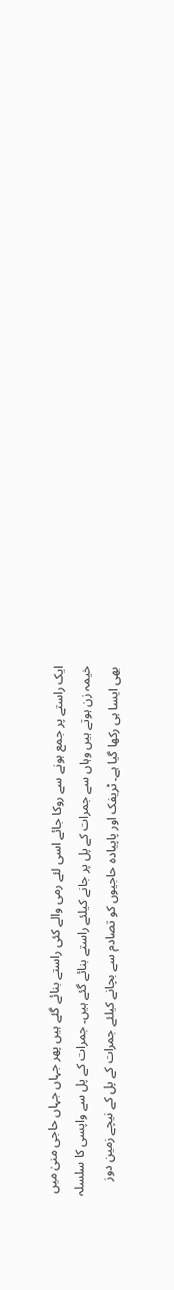ایک راستے پر جمع ہونے سے روکا جائے اسی لئے رمی والے کئی راستے بنائے گئے ہیں پھر جہاں جہاں حاجی منیٰ میں خیمہ زن ہوتے ہیں وہاں سے جمرات کے پل پر جانے کیلئے راستے بنائے گئے ہیں۔ جمرات کے پل سے واپسی کا سلسلہ بھی ایسا ہی رکھا گیا ہے۔ ٹریفک اور پاپیادہ حاجیوں کو تصادم سے بچانے کیلئے جمرات کے پل کے نیچے زمین دوز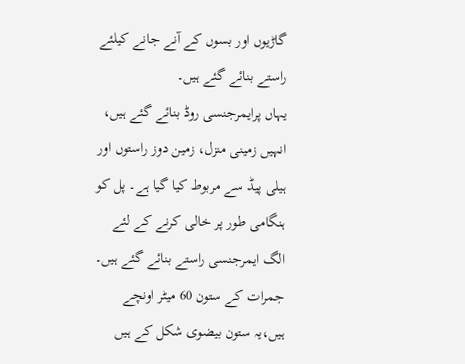گاڑیوں اور بسوں کے آنے جانے کیلئے راستے بنائے گئے ہیں۔
یہاں پرایمرجنسی روڈ بنائے گئے ہیں، انہیں زمینی منزل، زمین دوز راستوں اور ہیلی پیڈ سے مربوط کیا گیا ہے۔ پل کو ہنگامی طور پر خالی کرنے کے لئے الگ ایمرجنسی راستے بنائے گئے ہیں۔ جمرات کے ستون 60 میٹر اونچے ہیں،یہ ستون بیضوی شکل کے ہیں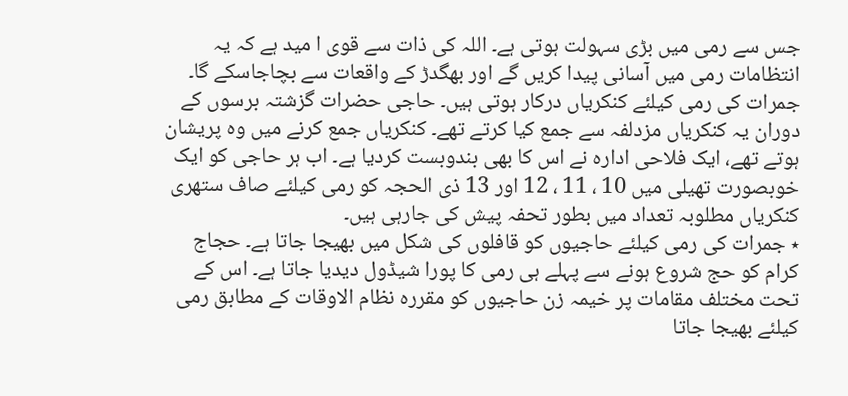جس سے رمی میں بڑی سہولت ہوتی ہے۔ اللہ کی ذات سے قوی ا مید ہے کہ یہ انتظامات رمی میں آسانی پیدا کریں گے اور بھگدڑ کے واقعات سے بچاجاسکے گا۔
جمرات کی رمی کیلئے کنکریاں درکار ہوتی ہیں۔ حاجی حضرات گزشتہ برسوں کے دوران یہ کنکریاں مزدلفہ سے جمع کیا کرتے تھے۔ کنکریاں جمع کرنے میں وہ پریشان ہوتے تھے، ایک فلاحی ادارہ نے اس کا بھی بندوبست کردیا ہے۔ اب ہر حاجی کو ایک خوبصورت تھیلی میں 10 ، 11 ، 12 اور 13 ذی الحجہ کو رمی کیلئے صاف ستھری کنکریاں مطلوبہ تعداد میں بطور تحفہ پیش کی جارہی ہیں۔
٭ جمرات کی رمی کیلئے حاجیوں کو قافلوں کی شکل میں بھیجا جاتا ہے۔ حجاج کرام کو حج شروع ہونے سے پہلے ہی رمی کا پورا شیڈول دیدیا جاتا ہے۔ اس کے تحت مختلف مقامات پر خیمہ زن حاجیوں کو مقررہ نظام الاوقات کے مطابق رمی کیلئے بھیجا جاتا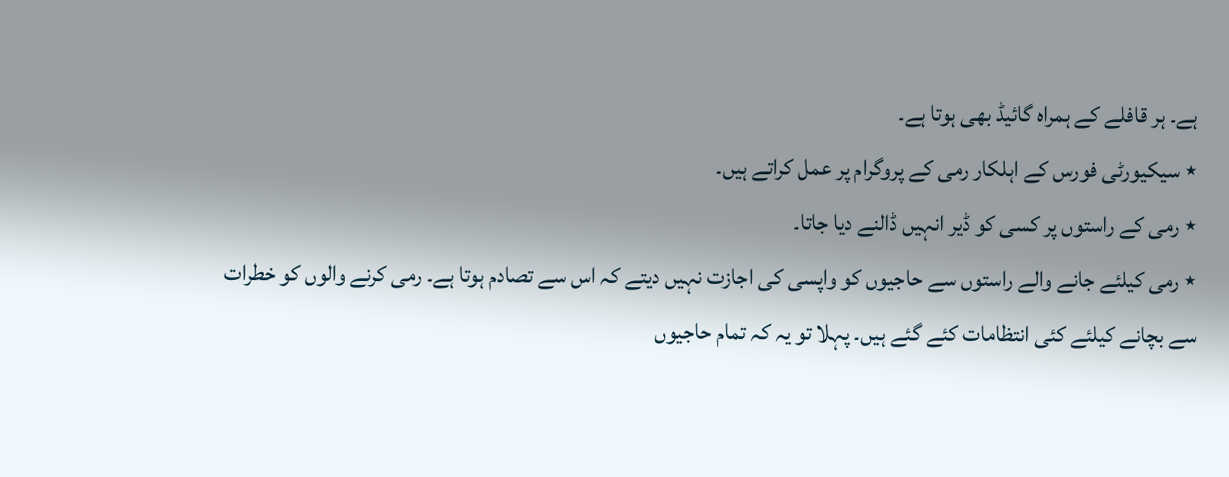ہے۔ ہر قافلے کے ہمراہ گائیڈ بھی ہوتا ہے۔
٭ سیکیورٹی فورس کے اہلکار رمی کے پروگرام پر عمل کراتے ہیں۔
٭ رمی کے راستوں پر کسی کو ڈیر انہیں ڈالنے دیا جاتا۔
٭ رمی کیلئے جانے والے راستوں سے حاجیوں کو واپسی کی اجازت نہیں دیتے کہ اس سے تصادم ہوتا ہے۔ رمی کرنے والوں کو خطرات سے بچانے کیلئے کئی انتظامات کئے گئے ہیں۔ پہلا تو یہ کہ تمام حاجیوں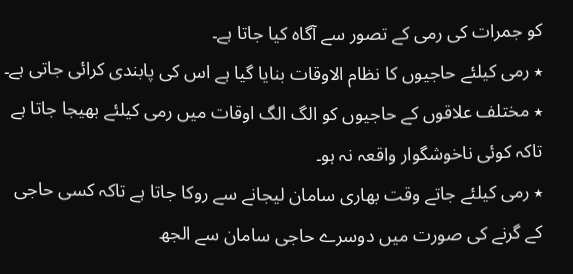کو جمرات کی رمی کے تصور سے آگاہ کیا جاتا ہے۔
٭ رمی کیلئے حاجیوں کا نظام الاوقات بنایا گیا ہے اس کی پابندی کرائی جاتی ہے۔
٭ مختلف علاقوں کے حاجیوں کو الگ الگ اوقات میں رمی کیلئے بھیجا جاتا ہے تاکہ کوئی ناخوشگوار واقعہ نہ ہو۔
٭ رمی کیلئے جاتے وقت بھاری سامان لیجانے سے روکا جاتا ہے تاکہ کسی حاجی کے گرنے کی صورت میں دوسرے حاجی سامان سے الجھ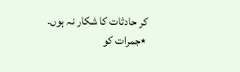کر حادثات کا شکار نہ ہوں۔
٭جمرات کو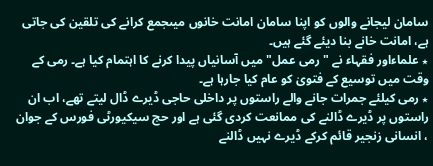سامان لیجانے والوں کو اپنا سامان امانت خانوں میںجمع کرانے کی تلقین کی جاتی ہے، امانت خانے بنا دیئے گئے ہیں۔
٭ علماءاور فقہاء نے " رمی عمل" میں آسانیاں پیدا کرنے کا اہتمام کیا ہے۔ رمی کے وقت میں توسیع کے فتویٰ کو عام کیا جارہا ہے۔
٭ رمی کیلئے جمرات جانے والے راستوں پر داخلی حاجی ڈیرے ڈال لیتے تھے، اب ان راستوں پر ڈیرے ڈالنے کی ممانعت کردی گئی ہے اور حج سیکیورٹی فورس کے جوان ، انسانی زنجیر قائم کرکے ڈیرے نہیں ڈالنے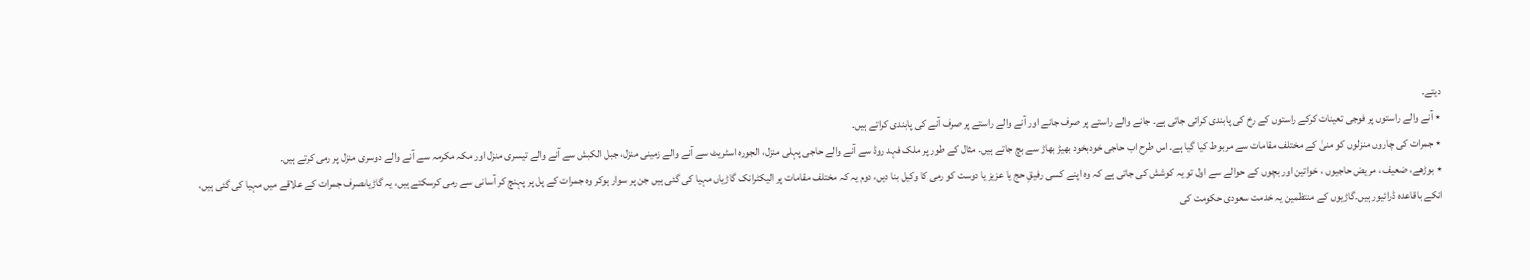دیتے۔
٭ آنے والے راستوں پر فوجی تعینات کرکے راستوں کے رخ کی پابندی کرائی جاتی ہے۔ جانے والے راستے پر صرف جانے اور آنے والے راستے پر صرف آنے کی پابندی کراتے ہیں۔
٭ جمرات کی چاروں منزلوں کو منیٰ کے مختلف مقامات سے مربوط کیا گیا ہے۔ اس طرح اب حاجی خودبخود بھیڑ بھاڑ سے بچ جاتے ہیں۔ مثال کے طور پر ملک فہد روڈ سے آنے والے حاجی پہلی منزل، الجورہ اسٹریٹ سے آنے والے زمینی منزل، جبل الکبش سے آنے والے تیسری منزل اور مکہ مکرمہ سے آنے والے دوسری منزل پر رمی کرتے ہیں۔
٭ بوڑھے، ضعیف ، مریض حاجیوں ، خواتین اور بچوں کے حوالے سے اول تو یہ کوشش کی جاتی ہے کہ وہ اپنے کسی رفیقِ حج یا عزیز یا دوست کو رمی کا وکیل بنا دیں، دوم یہ کہ مختلف مقامات پر الیکٹرانک گاڑیاں مہیا کی گئی ہیں جن پر سوار ہوکر وہ جمرات کے پل پر پہنچ کر آسانی سے رمی کرسکتے ہیں، یہ گاڑیاںصرف جمرات کے علاقے میں مہیا کی گئی ہیں، انکے باقاعدہ ڈرائیور ہیں۔گاڑیوں کے منتظمین یہ خدمت سعودی حکومت کی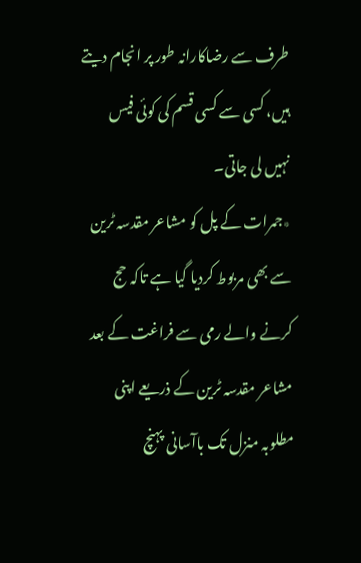طرف سے رضاکارانہ طور پر انجام دیتے ہیں، کسی سے کسی قسم کی کوئی فیس نہیں لی جاتی۔
٭جمرات کے پل کو مشاعر مقدسہ ٹرین سے بھی مربوط کردیا گیا ہے تاکہ حج کرنے والے رمی سے فراغت کے بعد مشاعر مقدسہ ٹرین کے ذریعے اپنی مطلوبہ منزل تک باآسانی پہنچ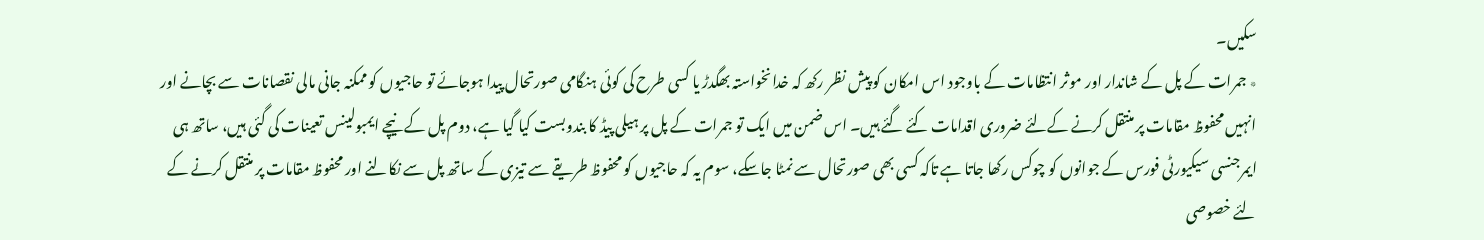سکیں۔
٭ جمرات کے پل کے شاندار اور موثر انتظامات کے باوجود اس امکان کو پیش نظر رکھ کہ خدانخواستہ بھگدڑ یا کسی طرح کی کوئی ہنگامی صورتحال پیدا ہوجائے تو حاجیوں کو ممکنہ جانی مالی نقصانات سے بچانے اور انہیں محفوظ مقامات پر منتقل کرنے کےلئے ضروری اقدامات کئے گئے ہیں۔ اس ضمن میں ایک تو جمرات کے پل پر ہیلی پیڈ کا بندوبست کیا گیا ہے، دوم پل کے نیچے ایمبولینس تعینات کی گئی ہیں، ساتھ ہی ایمرجنسی سیکیورٹی فورس کے جوانوں کو چوکس رکھا جاتا ہے تاکہ کسی بھی صورتحال سے نمٹا جاسکے، سوم یہ کہ حاجیوں کو محفوظ طریقے سے تیزی کے ساتھ پل سے نکالنے اور محفوظ مقامات پر منتقل کرنے کے لئے خصوصی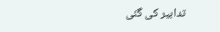تدابیر کی گئی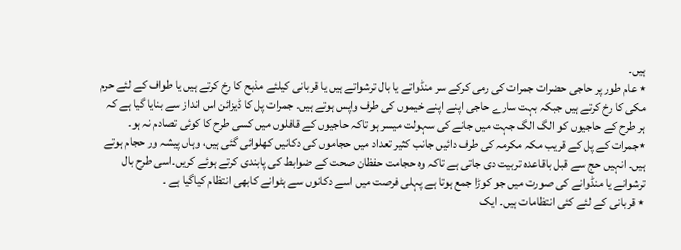ہیں۔
٭ عام طور پر حاجی حضرات جمرات کی رمی کرکے سر منڈواتے یا بال ترشواتے ہیں یا قربانی کیلئے مذبح کا رخ کرتے ہیں یا طواف کے لئے حرم مکی کا رخ کرتے ہیں جبکہ بہت سارے حاجی اپنے اپنے خیموں کی طرف واپس ہوتے ہیں۔ جمرات پل کا ڈیزائن اس انداز سے بنایا گیا ہے کہ ہر طرح کے حاجیوں کو الگ الگ جہت میں جانے کی سہولت میسر ہو تاکہ حاجیوں کے قافلوں میں کسی طرح کا کوئی تصادم نہ ہو۔
٭جمرات کے پل کے قریب مکہ مکرمہ کی طرف دائیں جانب کثیر تعداد میں حجاموں کی دکانیں کھلوائی گئی ہیں، وہاں پیشہ ور حجام ہوتے ہیں۔ انہیں حج سے قبل باقاعدہ تربیت دی جاتی ہے تاکہ وہ حجامت حفظان صحت کے ضوابط کی پابندی کرتے ہوئے کریں۔اسی طرح بال ترشوانے یا منڈوانے کی صورت میں جو کوڑا جمع ہوتا ہے پہلی فرصت میں اسے دکانوں سے ہٹوانے کابھی انتظام کیاگیا ہے ۔
٭ قربانی کے لئے کئی انتظامات ہیں۔ ایک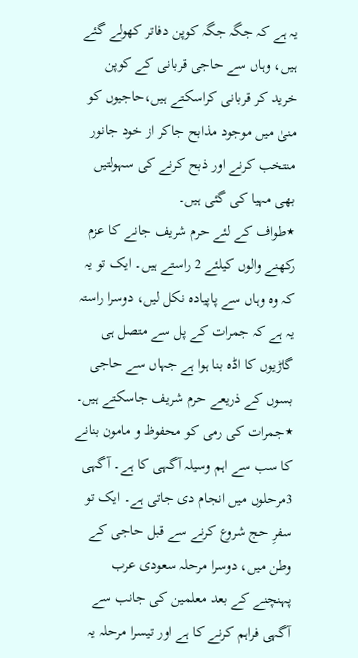یہ ہے کہ جگہ جگہ کوپن دفاتر کھولے گئے ہیں، وہاں سے حاجی قربانی کے کوپن خرید کر قربانی کراسکتے ہیں،حاجیوں کو منیٰ میں موجود مذابح جاکر از خود جانور منتخب کرنے اور ذبح کرنے کی سہولتیں بھی مہیا کی گئی ہیں۔
٭طواف کے لئے حرم شریف جانے کا عزم رکھنے والوں کیلئے 2 راستے ہیں۔ ایک تو یہ کہ وہ وہاں سے پاپیادہ نکل لیں، دوسرا راستہ یہ ہے کہ جمرات کے پل سے متصل ہی گاڑیوں کا اڈہ بنا ہوا ہے جہاں سے حاجی بسوں کے ذریعے حرم شریف جاسکتے ہیں۔
٭جمرات کی رمی کو محفوظ و مامون بنانے کا سب سے اہم وسیلہ آگہی کا ہے۔ آگہی 3مرحلوں میں انجام دی جاتی ہے۔ ایک تو سفرِ حج شروع کرنے سے قبل حاجی کے وطن میں، دوسرا مرحلہ سعودی عرب پہنچنے کے بعد معلمین کی جانب سے آگہی فراہم کرنے کا ہے اور تیسرا مرحلہ یہ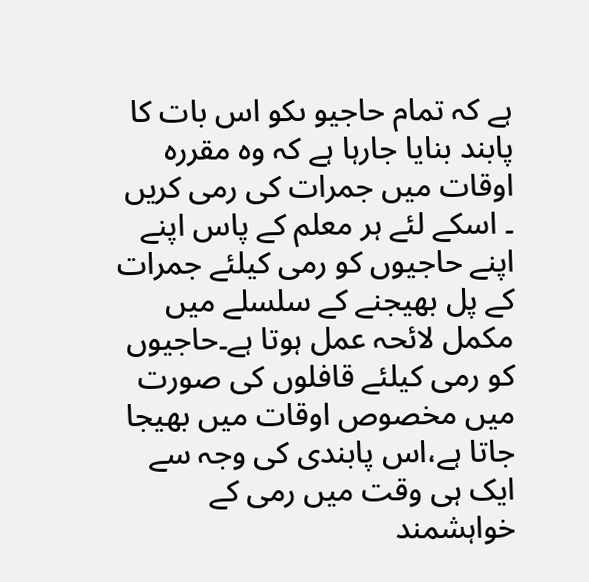ہے کہ تمام حاجیو ںکو اس بات کا پابند بنایا جارہا ہے کہ وہ مقررہ اوقات میں جمرات کی رمی کریں ۔ اسکے لئے ہر معلم کے پاس اپنے اپنے حاجیوں کو رمی کیلئے جمرات کے پل بھیجنے کے سلسلے میں مکمل لائحہ عمل ہوتا ہے۔حاجیوں کو رمی کیلئے قافلوں کی صورت میں مخصوص اوقات میں بھیجا جاتا ہے،اس پابندی کی وجہ سے ایک ہی وقت میں رمی کے خواہشمند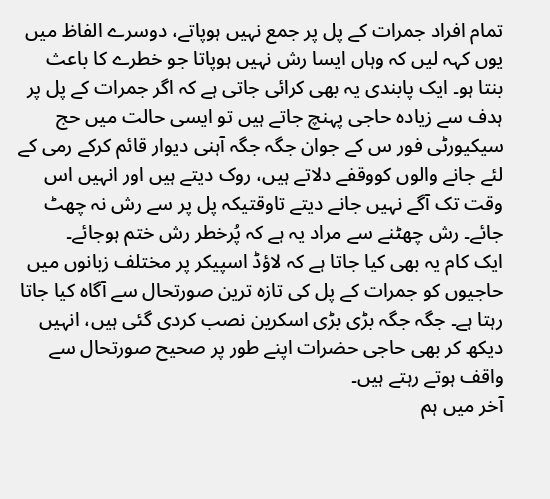تمام افراد جمرات کے پل پر جمع نہیں ہوپاتے، دوسرے الفاظ میں یوں کہہ لیں کہ وہاں ایسا رش نہیں ہوپاتا جو خطرے کا باعث بنتا ہو۔ ایک پابندی یہ بھی کرائی جاتی ہے کہ اگر جمرات کے پل پر ہدف سے زیادہ حاجی پہنچ جاتے ہیں تو ایسی حالت میں حج سیکیورٹی فور س کے جوان جگہ جگہ آہنی دیوار قائم کرکے رمی کے لئے جانے والوں کووقفے دلاتے ہیں، روک دیتے ہیں اور انہیں اس وقت تک آگے نہیں جانے دیتے تاوقتیکہ پل پر سے رش نہ چھٹ جائے۔ رش چھٹنے سے مراد یہ ہے کہ پُرخطر رش ختم ہوجائے۔
ایک کام یہ بھی کیا جاتا ہے کہ لاؤڈ اسپیکر پر مختلف زبانوں میں حاجیوں کو جمرات کے پل کی تازہ ترین صورتحال سے آگاہ کیا جاتا رہتا ہے۔ جگہ جگہ بڑی بڑی اسکرین نصب کردی گئی ہیں، انہیں دیکھ کر بھی حاجی حضرات اپنے طور پر صحیح صورتحال سے واقف ہوتے رہتے ہیں۔
آخر میں ہم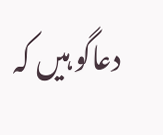دعاگو ہیں کہ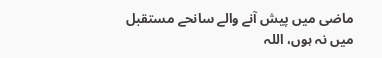ماضی میں پیش آنے والے سانحے مستقبل میں نہ ہوں، اللہ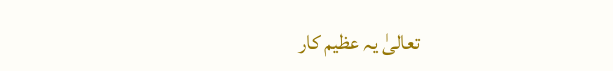تعالیٰ یہ عظیم کار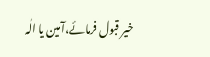خیر قبول فرمائے،آمین یا الٰہ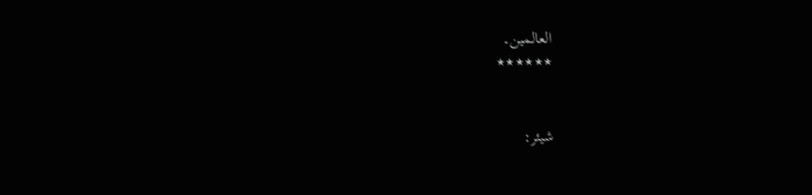العالمین۔
٭٭٭٭٭٭


شیئر: